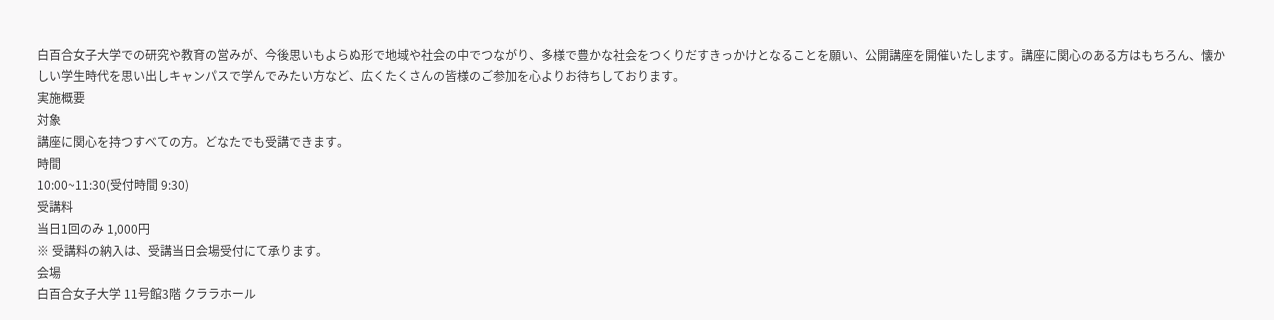白百合女子大学での研究や教育の営みが、今後思いもよらぬ形で地域や社会の中でつながり、多様で豊かな社会をつくりだすきっかけとなることを願い、公開講座を開催いたします。講座に関心のある方はもちろん、懐かしい学生時代を思い出しキャンパスで学んでみたい方など、広くたくさんの皆様のご参加を心よりお待ちしております。
実施概要
対象
講座に関心を持つすべての方。どなたでも受講できます。
時間
10:00~11:30(受付時間 9:30)
受講料
当日1回のみ 1,000円
※ 受講料の納入は、受講当日会場受付にて承ります。
会場
白百合女子大学 11号館3階 クララホール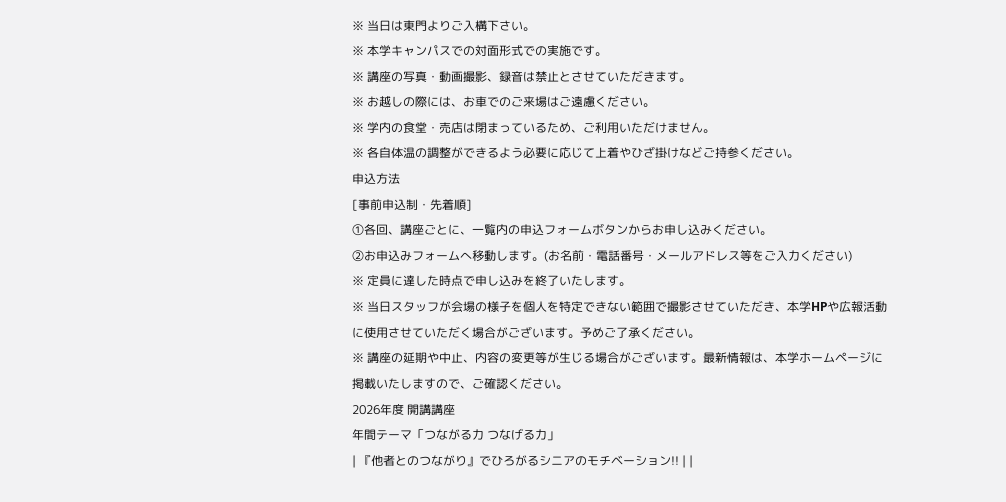※ 当日は東門よりご入構下さい。
※ 本学キャンパスでの対面形式での実施です。
※ 講座の写真・動画撮影、録音は禁止とさせていただきます。
※ お越しの際には、お車でのご来場はご遠慮ください。
※ 学内の食堂・売店は閉まっているため、ご利用いただけません。
※ 各自体温の調整ができるよう必要に応じて上着やひざ掛けなどご持参ください。
申込方法
[事前申込制・先着順]
①各回、講座ごとに、一覧内の申込フォームボタンからお申し込みください。
②お申込みフォームへ移動します。(お名前・電話番号・メールアドレス等をご入力ください)
※ 定員に達した時点で申し込みを終了いたします。
※ 当日スタッフが会場の様子を個人を特定できない範囲で撮影させていただき、本学HPや広報活動に使用させていただく場合がございます。予めご了承ください。
※ 講座の延期や中止、内容の変更等が生じる場合がございます。最新情報は、本学ホームページに掲載いたしますので、ご確認ください。
2026年度 開講講座
年間テーマ「つながる力 つなげる力」
| 『他者とのつながり』でひろがるシニアのモチベーション!! | |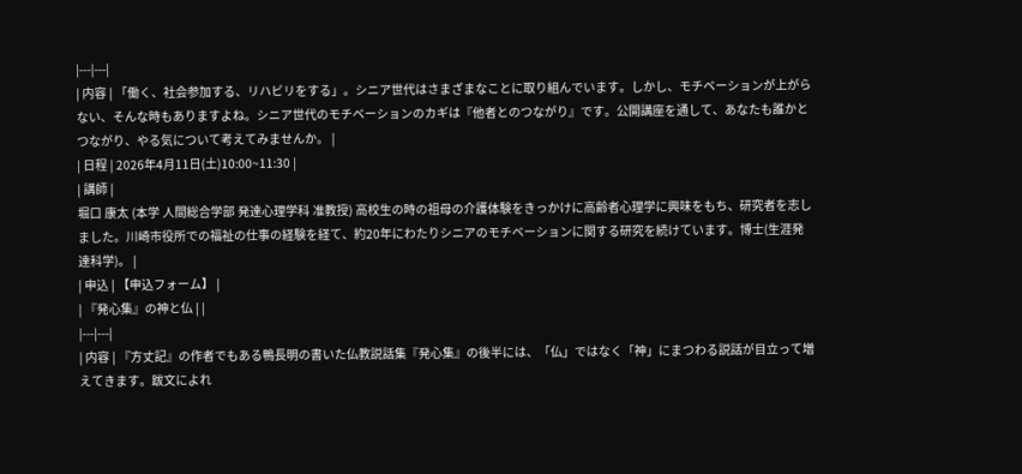|---|---|
| 内容 | 「働く、社会参加する、リハビリをする」。シニア世代はさまざまなことに取り組んでいます。しかし、モチベーションが上がらない、そんな時もありますよね。シニア世代のモチベーションのカギは『他者とのつながり』です。公開講座を通して、あなたも誰かとつながり、やる気について考えてみませんか。 |
| 日程 | 2026年4月11日(土)10:00~11:30 |
| 講師 |
堀口 康太 (本学 人間総合学部 発達心理学科 准教授) 高校生の時の祖母の介護体験をきっかけに高齢者心理学に興味をもち、研究者を志しました。川崎市役所での福祉の仕事の経験を経て、約20年にわたりシニアのモチベーションに関する研究を続けています。博士(生涯発達科学)。 |
| 申込 | 【申込フォーム】 |
| 『発心集』の神と仏 | |
|---|---|
| 内容 | 『方丈記』の作者でもある鴨長明の書いた仏教説話集『発心集』の後半には、「仏」ではなく「神」にまつわる説話が目立って増えてきます。跋文によれ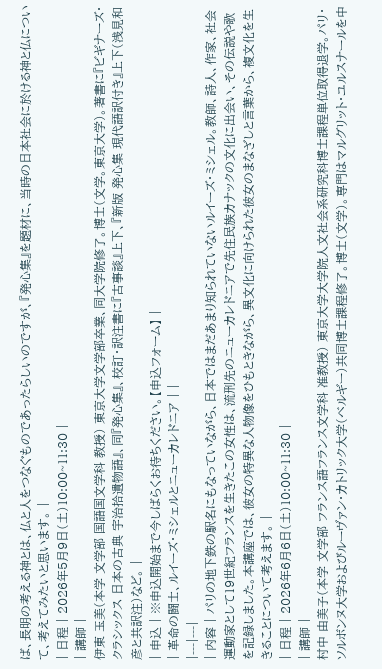ば、長明の考える神とは、仏と人をつなぐものであったらしいのですが、『発心集』を題材に、当時の日本社会に於ける神と仏について、考えてみたいと思います。 |
| 日程 | 2026年5月9日(土)10:00~11:30 |
| 講師 |
伊東 玉美(本学 文学部 国語国文学科 教授) 東京大学文学部卒業、同大学院修了。博士(文学。東京大学)。著書に『ビギナーズ・クラシックス 日本の古典 宇治拾遺物語』、同『発心集』、校訂・訳注書に『古事談』上下、『新版 発心集 現代語訳付き』上下(浅見和彦と共訳注)など。 |
| 申込 | ※申込開始まで今しばらくお待ちください。【申込フォーム】 |
| 革命の闘士、ルイーズ・ミシェルとニューカレドニア | |
|---|---|
| 内容 | パリの地下鉄の駅名にもなっていながら、日本ではまだあまり知られていないルイーズ・ミシェル。教師、詩人、作家、社会運動家として19世紀フランスを生きたこの女性は、流刑先のニューカレドニアで先住民族カナックの文化に出会い、その伝説や歌を記録しました。本講座では、彼女の特異な人物像をひもときながら、異文化に向けられた彼女のまなざしと言葉から、複文化を生きることについて考えます。 |
| 日程 | 2026年6月6日(土)10:00~11:30 |
| 講師 |
村中 由美子(本学 文学部 フランス語フランス文学科 准教授) 東京大学大学院人文社会系研究科博士課程単位取得退学。パリ・ソルボンヌ大学およびルーヴァン・カトリック大学(ベルギー)共同博士課程修了。博士(文学)。専門はマルグリット・ユルスナールを中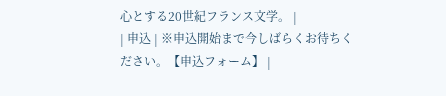心とする20世紀フランス文学。 |
| 申込 | ※申込開始まで今しばらくお待ちください。【申込フォーム】 |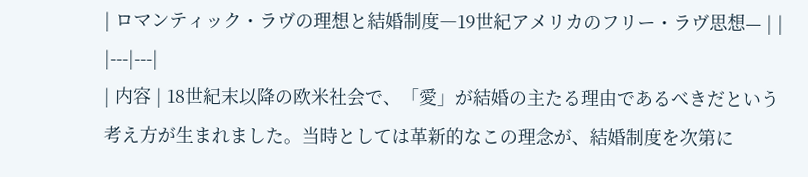| ロマンティック・ラヴの理想と結婚制度―19世紀アメリカのフリー・ラヴ思想— | |
|---|---|
| 内容 | 18世紀末以降の欧米社会で、「愛」が結婚の主たる理由であるべきだという考え方が生まれました。当時としては革新的なこの理念が、結婚制度を次第に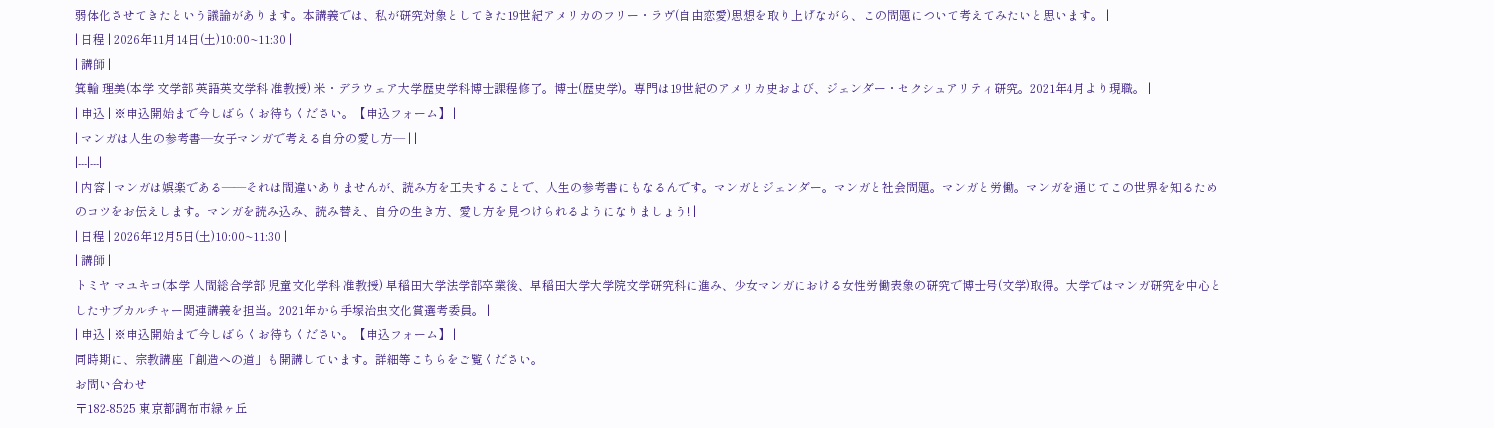弱体化させてきたという議論があります。本講義では、私が研究対象としてきた19世紀アメリカのフリー・ラヴ(自由恋愛)思想を取り上げながら、この問題について考えてみたいと思います。 |
| 日程 | 2026年11月14日(土)10:00~11:30 |
| 講師 |
箕輪 理美(本学 文学部 英語英文学科 准教授) 米・デラウェア大学歴史学科博士課程修了。博士(歴史学)。専門は19世紀のアメリカ史および、ジェンダー・セクシュアリティ研究。2021年4月より現職。 |
| 申込 | ※申込開始まで今しばらくお待ちください。【申込フォーム】 |
| マンガは人生の参考書—女子マンガで考える自分の愛し方— | |
|---|---|
| 内容 | マンガは娯楽である——それは間違いありませんが、読み方を工夫することで、人生の参考書にもなるんです。マンガとジェンダー。マンガと社会問題。マンガと労働。マンガを通じてこの世界を知るためのコツをお伝えします。マンガを読み込み、読み替え、自分の生き方、愛し方を見つけられるようになりましょう! |
| 日程 | 2026年12月5日(土)10:00~11:30 |
| 講師 |
トミヤ マユキコ(本学 人間総合学部 児童文化学科 准教授) 早稲田大学法学部卒業後、早稲田大学大学院文学研究科に進み、少女マンガにおける女性労働表象の研究で博士号(文学)取得。大学ではマンガ研究を中心としたサブカルチャー関連講義を担当。2021年から手塚治虫文化賞選考委員。 |
| 申込 | ※申込開始まで今しばらくお待ちください。【申込フォーム】 |
同時期に、宗教講座「創造への道」も開講しています。詳細等こちらをご覧ください。
お問い合わせ
〒182-8525 東京都調布市緑ヶ丘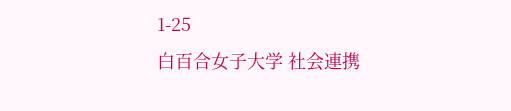1-25
白百合女子大学 社会連携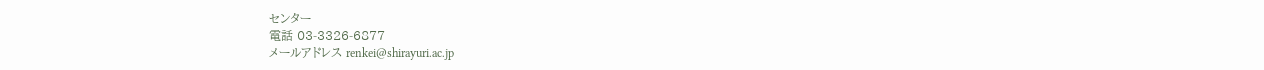センター
電話 03-3326-6877
メールアドレス renkei@shirayuri.ac.jp